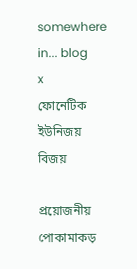somewhere in... blog
x
ফোনেটিক ইউনিজয় বিজয়

প্রয়োজনীয় পোকামাকড়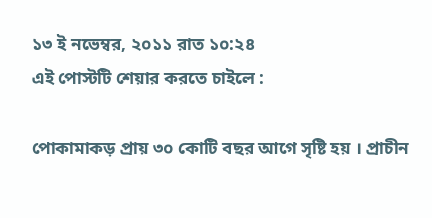১৩ ই নভেম্বর, ২০১১ রাত ১০:২৪
এই পোস্টটি শেয়ার করতে চাইলে :

পোকামাকড় প্রায় ৩০ কোটি বছর আগে সৃষ্টি হয় । প্রাচীন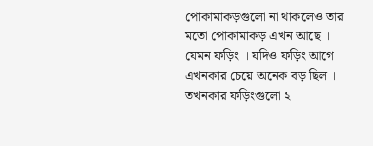পোকামাকড়গুলো না থাকলেও তার মতো পোকামাকড় এখন আছে । যেমন ফড়িং । যদিও ফড়িং আগে এখনকার চেয়ে অনেক বড় ছিল । তখনকার ফড়িংগুলো ২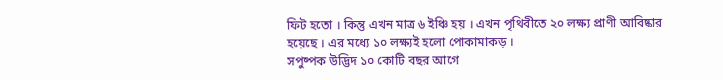ফিট হতো । কিন্তু এখন মাত্র ৬ ইঞ্চি হয় । এখন পৃথিবীতে ২০ লক্ষ্য প্রাণী আবিষ্কার হয়েছে । এর মধ্যে ১০ লক্ষ্যই হলো পোকামাকড় ।
সপুষ্পক উদ্ভিদ ১০ কোটি বছর আগে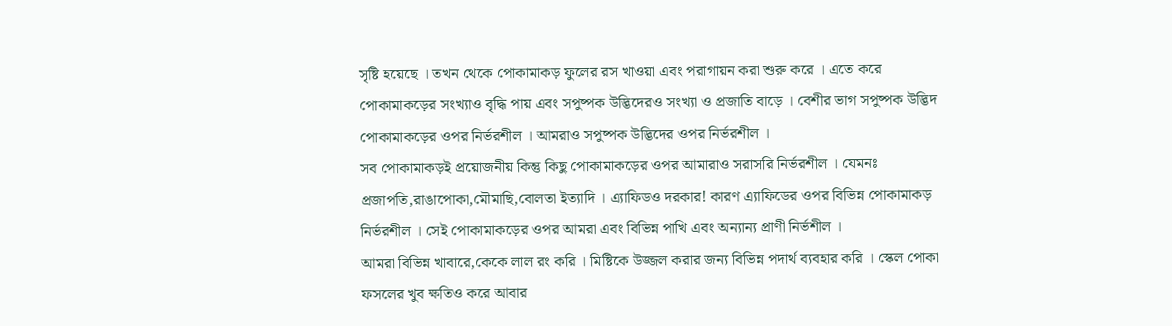সৃষ্টি হয়েছে । তখন থেকে পোকামাকড় ফুলের রস খাওয়া এবং পরাগায়ন করা শুরু করে । এতে করে পোকামাকড়ের সংখ্যাও বৃদ্ধি পায় এবং সপুষ্পক উদ্ভিদেরও সংখ্যা ও প্রজাতি বাড়ে । বেশীর ভাগ সপুষ্পক উদ্ভিদ পোকামাকড়ের ওপর নির্ভরশীল । আমরাও সপুষ্পক উদ্ভিদের ওপর নির্ভরশীল ।
সব পোকামাকড়ই প্রয়োজনীয় কিন্তু কিছু পোকামাকড়ের ওপর আমারাও সরাসরি নির্ভরশীল । যেমনঃ প্রজাপতি,রাঙাপোকা,মৌমাছি,বোলতা ইত্যাদি । এ্যাফিডও দরকার! কারণ এ্যাফিডের ওপর বিভিন্ন পোকামাকড় নির্ভরশীল । সেই পোকামাকড়ের ওপর আমরা এবং বিভিন্ন পাখি এবং অন্যান্য প্রাণী নির্ভশীল ।
আমরা বিভিন্ন খাবারে,কেকে লাল রং করি । মিষ্টিকে উজ্জল করার জন্য বিভিন্ন পদার্থ ব্যবহার করি । স্কেল পোকা ফসলের খুব ক্ষতিও করে আবার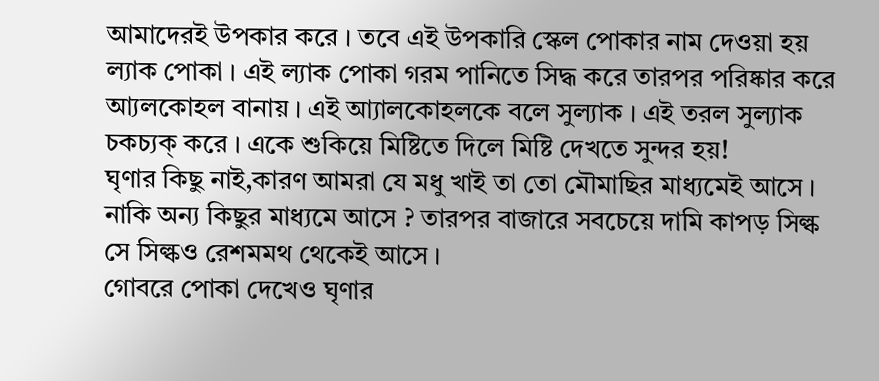আমাদেরই উপকার করে । তবে এই উপকারি স্কেল পোকার নাম দেওয়া হয় ল্যাক পোকা । এই ল্যাক পোকা গরম পানিতে সিদ্ধ করে তারপর পরিষ্কার করে আ্যলকোহল বানায় । এই আ্যালকোহলকে বলে সুল্যাক । এই তরল সুল্যাক চকচ্যক্ করে । একে শুকিয়ে মিষ্টিতে দিলে মিষ্টি দেখতে সুন্দর হয়!
ঘৃণার কিছু নাই,কারণ আমরা যে মধু খাই তা তো মৌমাছির মাধ্যমেই আসে । নাকি অন্য কিছুর মাধ্যমে আসে ? তারপর বাজারে সবচেয়ে দামি কাপড় সিল্ক সে সিল্কও রেশমমথ থেকেই আসে ।
গোবরে পোকা দেখেও ঘৃণার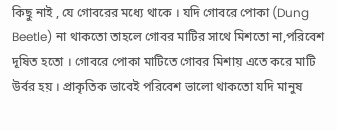কিছু নাই , যে গোবরের মধ্যে থাকে । যদি গোবরে পোকা (Dung Beetle) না থাকতো তাহলে গোবর মাটির সাথে মিশতো না,পরিবেশ দূষিত হতো । গোবরে পোকা মাটিতে গোবর মিশায় এতে করে মাটি উর্বর হয় । প্রাকৃতিক ভাবেই পরিবেশ ভালো থাকতো যদি মানুষ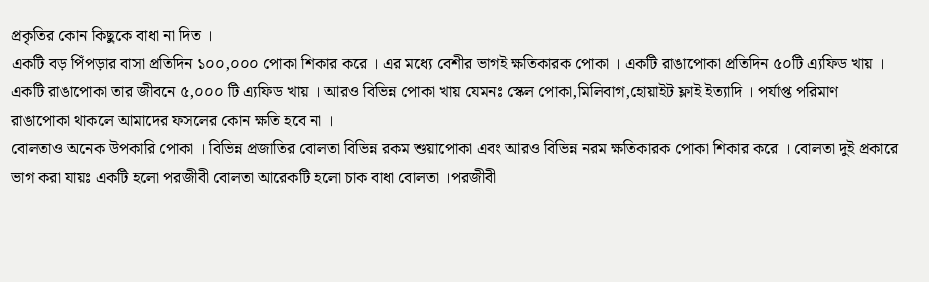প্রকৃতির কোন কিছুকে বাধা না দিত ।
একটি বড় পিঁপড়ার বাসা প্রতিদিন ১০০,০০০ পোকা শিকার করে । এর মধ্যে বেশীর ভাগই ক্ষতিকারক পোকা । একটি রাঙাপোকা প্রতিদিন ৫০টি এ্যফিড খায় । একটি রাঙাপোকা তার জীবনে ৫,০০০ টি এ্যফিড খায় । আরও বিভিন্ন পোকা খায় যেমনঃ স্কেল পোকা,মিলিবাগ,হোয়াইট ফ্লাই ইত্যাদি । পর্যাপ্ত পরিমাণ রাঙাপোকা থাকলে আমাদের ফসলের কোন ক্ষতি হবে না ।
বোলতাও অনেক উপকারি পোকা । বিভিন্ন প্রজাতির বোলতা বিভিন্ন রকম শুয়াপোকা এবং আরও বিভিন্ন নরম ক্ষতিকারক পোকা শিকার করে । বোলতা দুই প্রকারে ভাগ করা যায়ঃ একটি হলো পরজীবী বোলতা আরেকটি হলো চাক বাধা বোলতা ।পরজীবী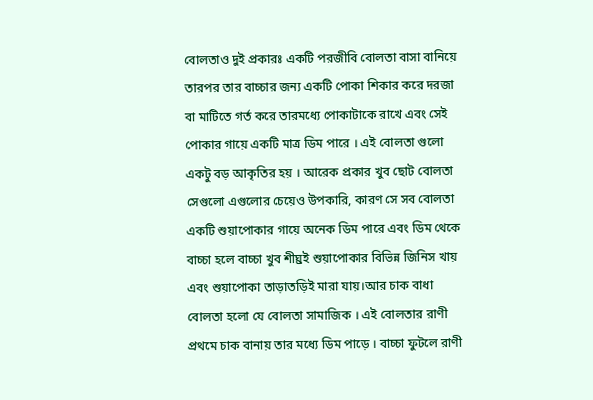বোলতাও দুই প্রকারঃ একটি পরজীবি বোলতা বাসা বানিয়ে তারপর তার বাচ্চার জন্য একটি পোকা শিকার করে দরজা বা মাটিতে গর্ত করে তারমধ্যে পোকাটাকে রাখে এবং সেই পোকার গায়ে একটি মাত্র ডিম পারে । এই বোলতা গুলো একটু বড় আকৃতির হয় । আরেক প্রকার খুব ছোট বোলতা সেগুলো এগুলোর চেয়েও উপকারি, কারণ সে সব বোলতা একটি শুয়াপোকার গায়ে অনেক ডিম পারে এবং ডিম থেকে বাচ্চা হলে বাচ্চা খুব শীঘ্রই শুয়াপোকার বিভিন্ন জিনিস খায় এবং শুয়াপোকা তাড়াতড়িই মারা যায়।আর চাক বাধা বোলতা হলো যে বোলতা সামাজিক । এই বোলতার রাণী প্রথমে চাক বানায় তার মধ্যে ডিম পাড়ে । বাচ্চা ফুটলে রাণী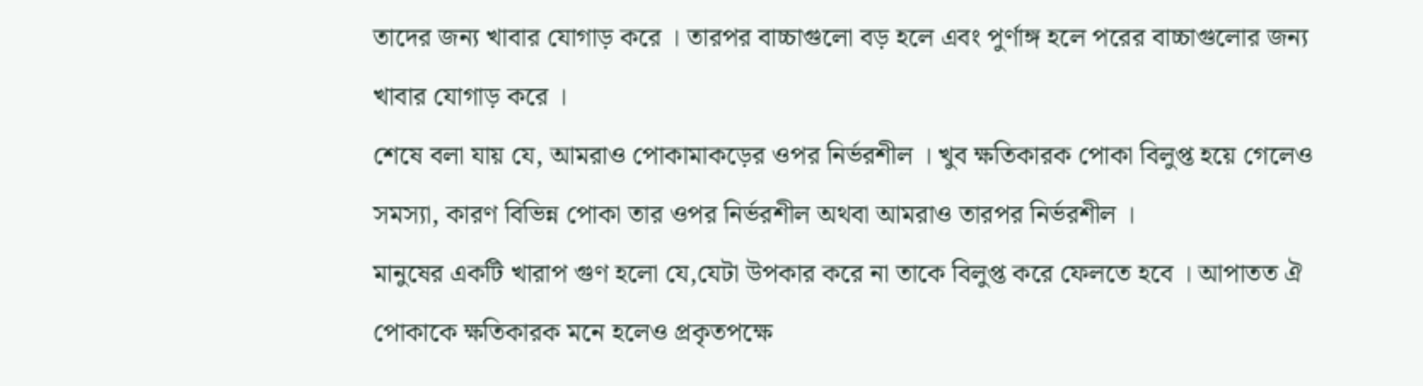তাদের জন্য খাবার যোগাড় করে । তারপর বাচ্চাগুলো বড় হলে এবং পুর্ণাঙ্গ হলে পরের বাচ্চাগুলোর জন্য খাবার যোগাড় করে ।
শেষে বলা যায় যে, আমরাও পোকামাকড়ের ওপর নির্ভরশীল । খুব ক্ষতিকারক পোকা বিলুপ্ত হয়ে গেলেও সমস্যা, কারণ বিভিন্ন পোকা তার ওপর নির্ভরশীল অথবা আমরাও তারপর নির্ভরশীল ।
মানুষের একটি খারাপ গুণ হলো যে,যেটা উপকার করে না তাকে বিলুপ্ত করে ফেলতে হবে । আপাতত ঐ পোকাকে ক্ষতিকারক মনে হলেও প্রকৃতপক্ষে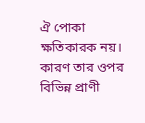ঐ পোকা ক্ষতিকারক নয়। কারণ তার ওপর বিভিন্ন প্রাণী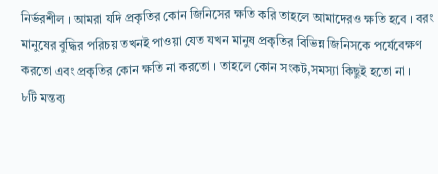নির্ভরশীল । আমরা যদি প্রকৃতির কোন জিনিসের ক্ষতি করি তাহলে আমাদেরও ক্ষতি হবে । বরং মানুষের বুদ্ধির পরিচয় তখনই পাওয়া যেত যখন মানুষ প্রকৃতির বিভিন্ন জিনিসকে পর্যেবেক্ষণ করতো এবং প্রকৃতির কোন ক্ষতি না করতো । তাহলে কোন সংকট,সমস্যা কিছুই হতো না ।
৮টি মন্তব্য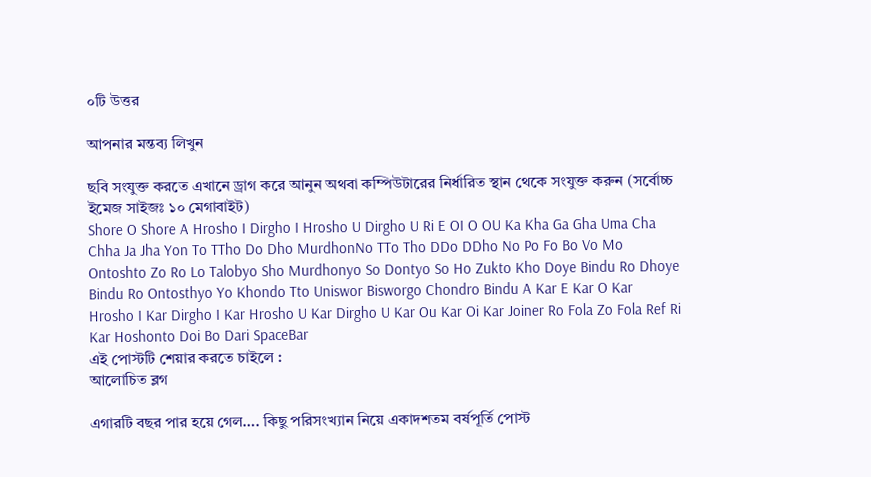০টি উত্তর

আপনার মন্তব্য লিখুন

ছবি সংযুক্ত করতে এখানে ড্রাগ করে আনুন অথবা কম্পিউটারের নির্ধারিত স্থান থেকে সংযুক্ত করুন (সর্বোচ্চ ইমেজ সাইজঃ ১০ মেগাবাইট)
Shore O Shore A Hrosho I Dirgho I Hrosho U Dirgho U Ri E OI O OU Ka Kha Ga Gha Uma Cha Chha Ja Jha Yon To TTho Do Dho MurdhonNo TTo Tho DDo DDho No Po Fo Bo Vo Mo Ontoshto Zo Ro Lo Talobyo Sho Murdhonyo So Dontyo So Ho Zukto Kho Doye Bindu Ro Dhoye Bindu Ro Ontosthyo Yo Khondo Tto Uniswor Bisworgo Chondro Bindu A Kar E Kar O Kar Hrosho I Kar Dirgho I Kar Hrosho U Kar Dirgho U Kar Ou Kar Oi Kar Joiner Ro Fola Zo Fola Ref Ri Kar Hoshonto Doi Bo Dari SpaceBar
এই পোস্টটি শেয়ার করতে চাইলে :
আলোচিত ব্লগ

এগারটি বছর পার হয়ে গেল…. কিছু পরিসংখ্যান নিয়ে একাদশতম বর্ষপূর্তি পোস্ট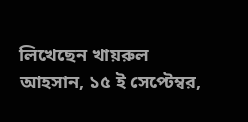লিখেছেন খায়রুল আহসান, ১৫ ই সেপ্টেম্বর,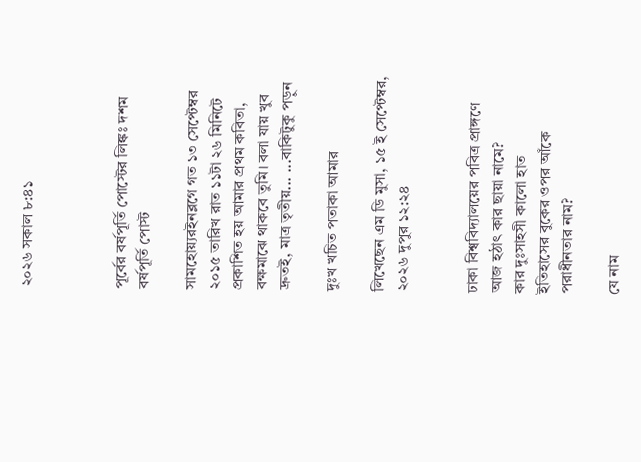২০২৬ সকাল ৮:৪১



পূর্বের বর্ষপূর্তি পোস্টের লিঙ্কঃ দশম বর্ষপূর্তি পোস্ট

সামহোয়্যরইনব্লগে গত ১৩ সেপ্টেম্বর ২০১৫ তারিখ রাত ১১টা ২৬ মিনিটে প্রকাশিত হয় আমার প্রথম কবিতা, বক্ষমাঝে থাকবে তুমি। বলা যায় খুব দ্রুতই, মাত্র তৃতীয়... ...বাকিটুকু পড়ুন

দুঃখ খচিত পতাকা আমার

লিখেছেন এম ডি মুসা, ১৫ ই সেপ্টেম্বর, ২০২৬ দুপুর ১২:২৪


ঢাকা বিশ্ববিদ্যালয়ের পবিত্র প্রাঙ্গণে
আজ হঠাৎ কার ছায়া নামে?
কার দুঃসাহসী কালো হাত
ইতিহাসের বুকের ওপর আঁকে পরাধীনতার নাম?

যে নাম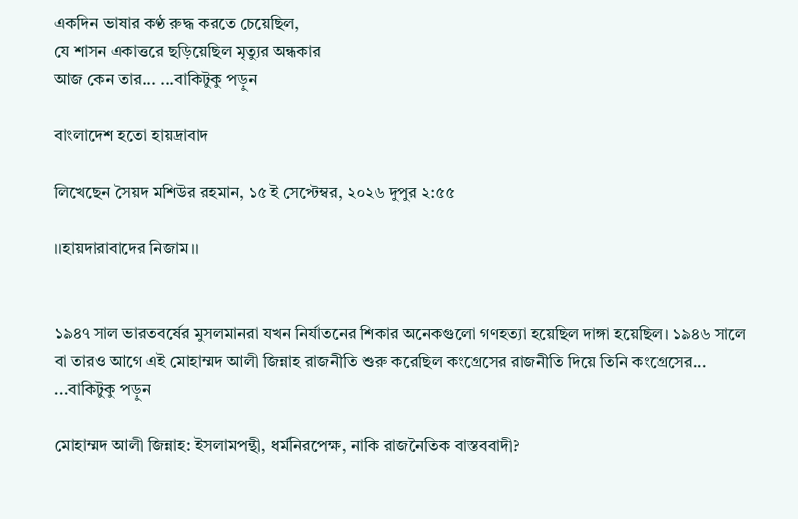একদিন ভাষার কণ্ঠ রুদ্ধ করতে চেয়েছিল,
যে শাসন একাত্তরে ছড়িয়েছিল মৃত্যুর অন্ধকার
আজ কেন তার... ...বাকিটুকু পড়ুন

বাংলাদেশ হতো হায়দ্রাবাদ

লিখেছেন সৈয়দ মশিউর রহমান, ১৫ ই সেপ্টেম্বর, ২০২৬ দুপুর ২:৫৫

।।হায়দারাবাদের নিজাম।।


১৯৪৭ সাল ভারতবর্ষের মুসলমানরা যখন নির্যাতনের শিকার অনেকগুলো গণহত্যা হয়েছিল দাঙ্গা হয়েছিল। ১৯৪৬ সালে বা তারও আগে এই মোহাম্মদ আলী জিন্নাহ রাজনীতি শুরু করেছিল কংগ্রেসের রাজনীতি দিয়ে তিনি কংগ্রেসের... ...বাকিটুকু পড়ুন

মোহাম্মদ আলী জিন্নাহ: ইসলামপন্থী, ধর্মনিরপেক্ষ, নাকি রাজনৈতিক বাস্তববাদী?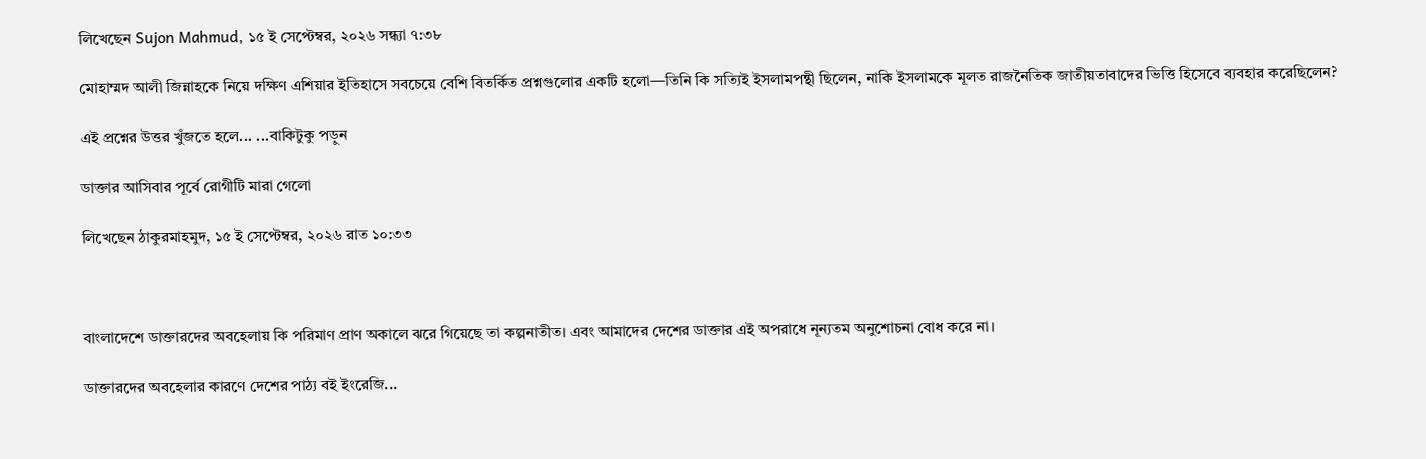লিখেছেন Sujon Mahmud, ১৫ ই সেপ্টেম্বর, ২০২৬ সন্ধ্যা ৭:৩৮

মোহাম্মদ আলী জিন্নাহকে নিয়ে দক্ষিণ এশিয়ার ইতিহাসে সবচেয়ে বেশি বিতর্কিত প্রশ্নগুলোর একটি হলো—তিনি কি সত্যিই ইসলামপন্থী ছিলেন, নাকি ইসলামকে মূলত রাজনৈতিক জাতীয়তাবাদের ভিত্তি হিসেবে ব্যবহার করেছিলেন?

এই প্রশ্নের উত্তর খুঁজতে হলে... ...বাকিটুকু পড়ুন

ডাক্তার আসিবার পূর্বে রোগীটি মারা গেলো

লিখেছেন ঠাকুরমাহমুদ, ১৫ ই সেপ্টেম্বর, ২০২৬ রাত ১০:৩৩



বাংলাদেশে ডাক্তারদের অবহেলায় কি পরিমাণ প্রাণ অকালে ঝরে গিয়েছে তা কল্পনাতীত। এবং আমাদের দেশের ডাক্তার এই অপরাধে নূন্যতম অনুশোচনা বোধ করে না।

ডাক্তারদের অবহেলার কারণে দেশের পাঠ্য বই ইংরেজি...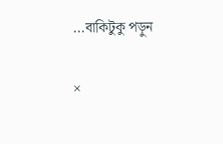...বাকিটুকু পড়ুন

×